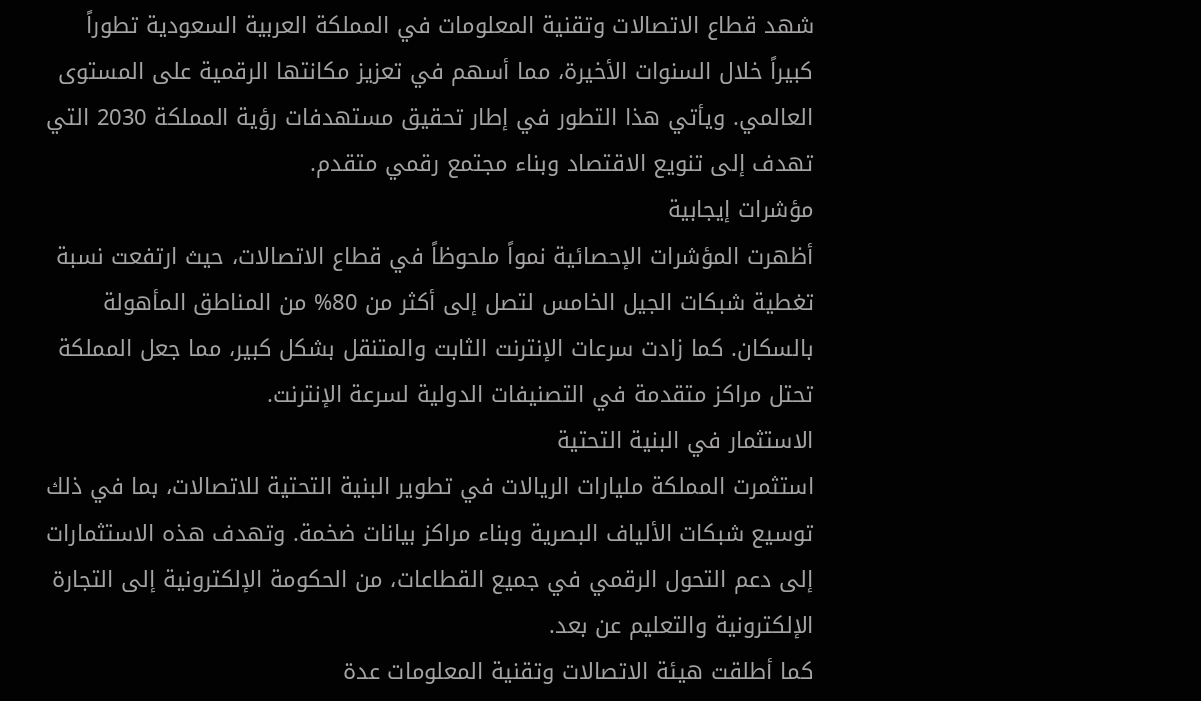شهد قطاع الاتصالات وتقنية المعلومات في المملكة العربية السعودية تطوراً كبيراً خلال السنوات الأخيرة، مما أسهم في تعزيز مكانتها الرقمية على المستوى العالمي. ويأتي هذا التطور في إطار تحقيق مستهدفات رؤية المملكة 2030 التي تهدف إلى تنويع الاقتصاد وبناء مجتمع رقمي متقدم.
مؤشرات إيجابية
أظهرت المؤشرات الإحصائية نمواً ملحوظاً في قطاع الاتصالات، حيث ارتفعت نسبة تغطية شبكات الجيل الخامس لتصل إلى أكثر من 80% من المناطق المأهولة بالسكان. كما زادت سرعات الإنترنت الثابت والمتنقل بشكل كبير، مما جعل المملكة تحتل مراكز متقدمة في التصنيفات الدولية لسرعة الإنترنت.
الاستثمار في البنية التحتية
استثمرت المملكة مليارات الريالات في تطوير البنية التحتية للاتصالات، بما في ذلك توسيع شبكات الألياف البصرية وبناء مراكز بيانات ضخمة. وتهدف هذه الاستثمارات إلى دعم التحول الرقمي في جميع القطاعات، من الحكومة الإلكترونية إلى التجارة الإلكترونية والتعليم عن بعد.
كما أطلقت هيئة الاتصالات وتقنية المعلومات عدة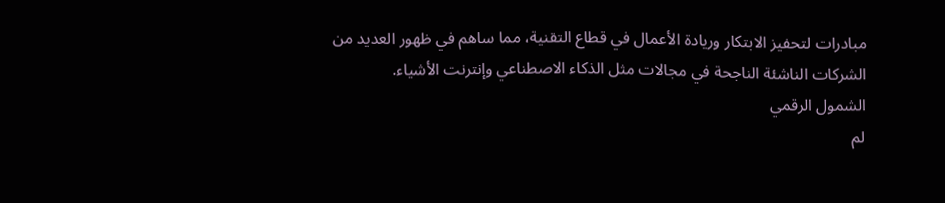مبادرات لتحفيز الابتكار وريادة الأعمال في قطاع التقنية، مما ساهم في ظهور العديد من الشركات الناشئة الناجحة في مجالات مثل الذكاء الاصطناعي وإنترنت الأشياء.
الشمول الرقمي
لم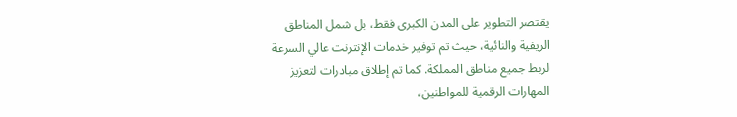يقتصر التطوير على المدن الكبرى فقط، بل شمل المناطق الريفية والنائية، حيث تم توفير خدمات الإنترنت عالي السرعة لربط جميع مناطق المملكة. كما تم إطلاق مبادرات لتعزيز المهارات الرقمية للمواطنين،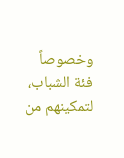وخصوصاً فئة الشباب، لتمكينهم من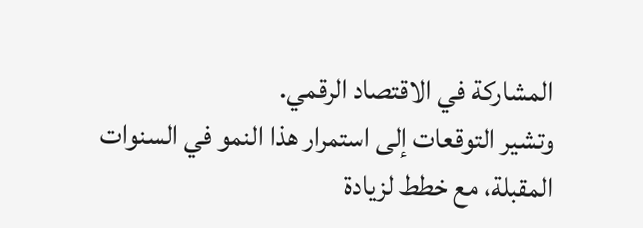المشاركة في الاقتصاد الرقمي.
وتشير التوقعات إلى استمرار هذا النمو في السنوات المقبلة، مع خطط لزيادة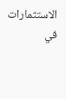الاستثمارات في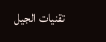تقنيات الجيل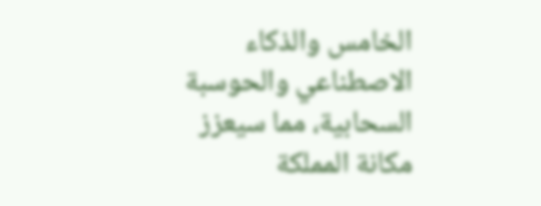الخامس والذكاء الاصطناعي والحوسبة السحابية، مما سيعزز مكانة المملكة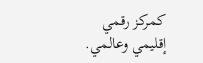كمركز رقمي إقليمي وعالمي.